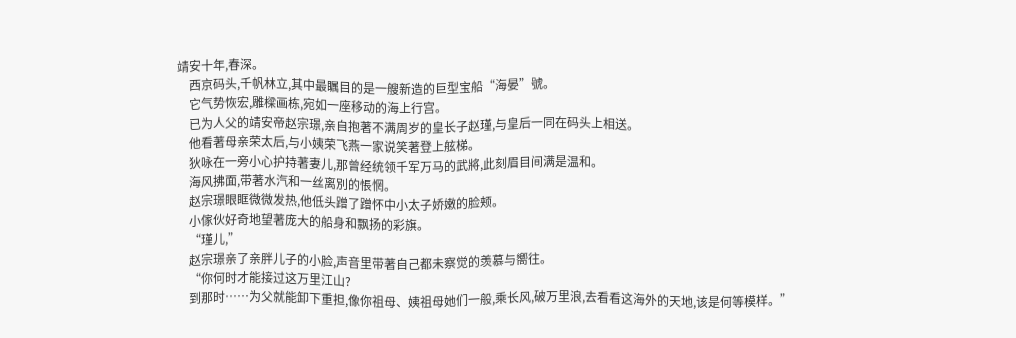靖安十年,春深。
    西京码头,千帆林立,其中最瞩目的是一艘新造的巨型宝船“海晏”號。
    它气势恢宏,雕樑画栋,宛如一座移动的海上行宫。
    已为人父的靖安帝赵宗璟,亲自抱著不满周岁的皇长子赵瑾,与皇后一同在码头上相送。
    他看著母亲荣太后,与小姨荣飞燕一家说笑著登上舷梯。
    狄咏在一旁小心护持著妻儿,那曾经统领千军万马的武將,此刻眉目间满是温和。
    海风拂面,带著水汽和一丝离別的悵惘。
    赵宗璟眼眶微微发热,他低头蹭了蹭怀中小太子娇嫩的脸颊。
    小傢伙好奇地望著庞大的船身和飘扬的彩旗。
    “瑾儿,”
    赵宗璟亲了亲胖儿子的小脸,声音里带著自己都未察觉的羡慕与嚮往。
    “你何时才能接过这万里江山?
    到那时……为父就能卸下重担,像你祖母、姨祖母她们一般,乘长风,破万里浪,去看看这海外的天地,该是何等模样。”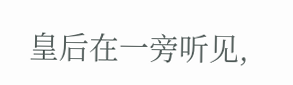皇后在一旁听见,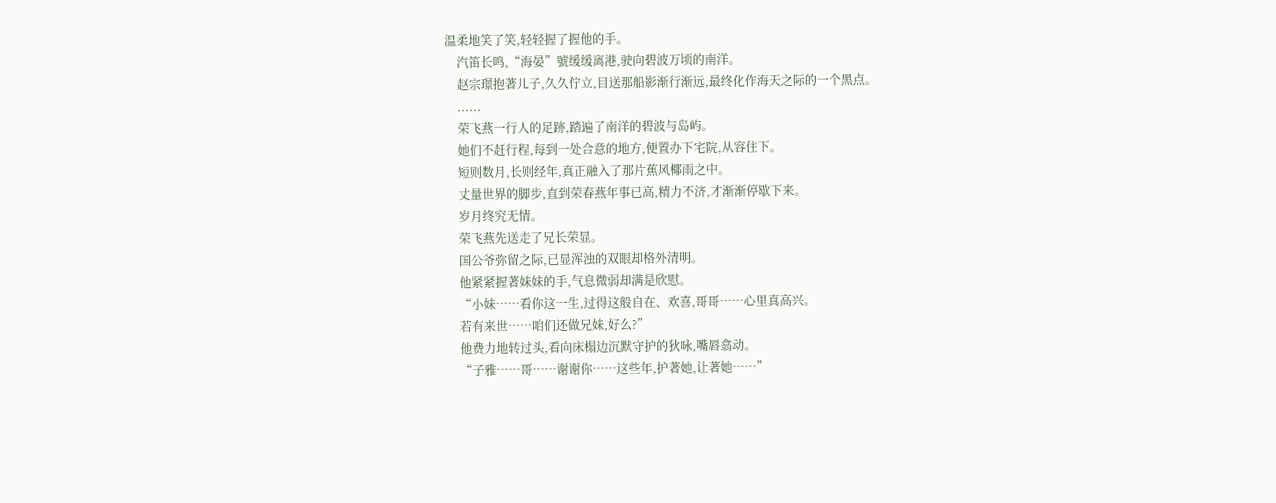温柔地笑了笑,轻轻握了握他的手。
    汽笛长鸣,“海晏”號缓缓离港,驶向碧波万顷的南洋。
    赵宗璟抱著儿子,久久佇立,目送那船影渐行渐远,最终化作海天之际的一个黑点。
    ......
    荣飞燕一行人的足跡,踏遍了南洋的碧波与岛屿。
    她们不赶行程,每到一处合意的地方,便置办下宅院,从容住下。
    短则数月,长则经年,真正融入了那片蕉风椰雨之中。
    丈量世界的脚步,直到荣春燕年事已高,精力不济,才渐渐停歇下来。
    岁月终究无情。
    荣飞燕先送走了兄长荣显。
    国公爷弥留之际,已显浑浊的双眼却格外清明。
    他紧紧握著妹妹的手,气息微弱却满是欣慰。
    “小妹……看你这一生,过得这般自在、欢喜,哥哥……心里真高兴。
    若有来世……咱们还做兄妹,好么?”
    他费力地转过头,看向床榻边沉默守护的狄咏,嘴唇翕动。
    “子雅……哥……谢谢你……这些年,护著她,让著她……”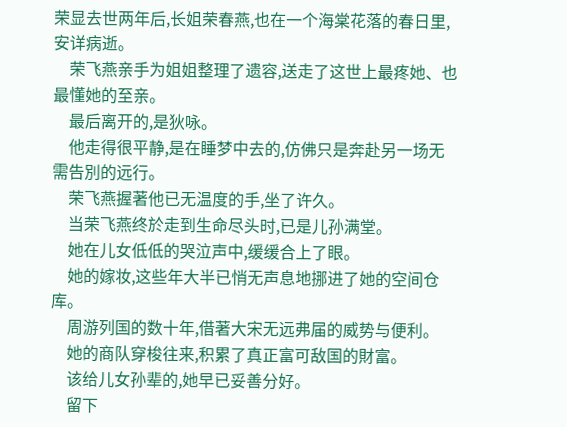荣显去世两年后,长姐荣春燕,也在一个海棠花落的春日里,安详病逝。
    荣飞燕亲手为姐姐整理了遗容,送走了这世上最疼她、也最懂她的至亲。
    最后离开的,是狄咏。
    他走得很平静,是在睡梦中去的,仿佛只是奔赴另一场无需告別的远行。
    荣飞燕握著他已无温度的手,坐了许久。
    当荣飞燕终於走到生命尽头时,已是儿孙满堂。
    她在儿女低低的哭泣声中,缓缓合上了眼。
    她的嫁妆,这些年大半已悄无声息地挪进了她的空间仓库。
    周游列国的数十年,借著大宋无远弗届的威势与便利。
    她的商队穿梭往来,积累了真正富可敌国的財富。
    该给儿女孙辈的,她早已妥善分好。
    留下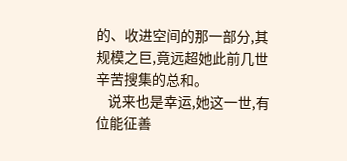的、收进空间的那一部分,其规模之巨,竟远超她此前几世辛苦搜集的总和。
    说来也是幸运,她这一世,有位能征善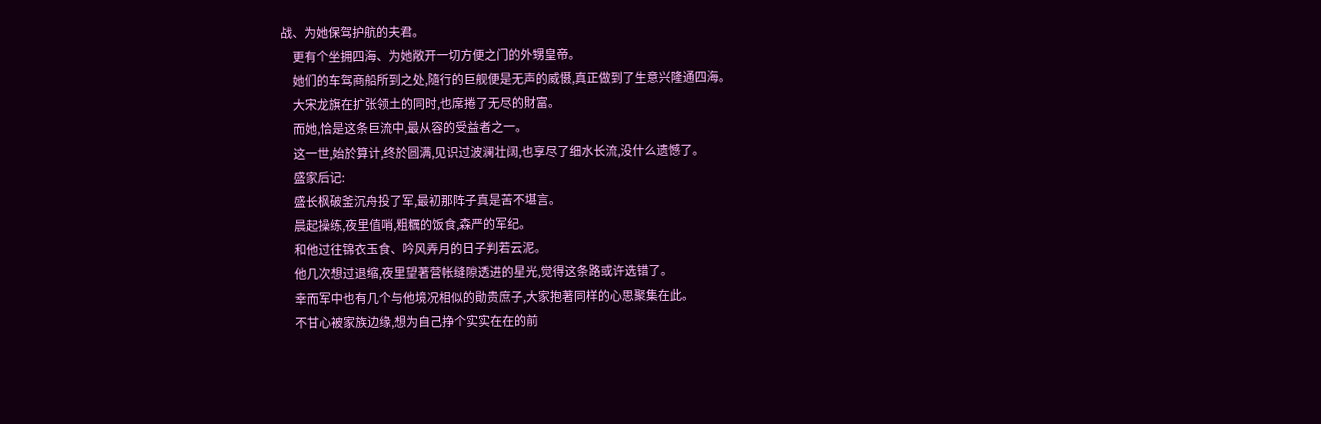战、为她保驾护航的夫君。
    更有个坐拥四海、为她敞开一切方便之门的外甥皇帝。
    她们的车驾商船所到之处,隨行的巨舰便是无声的威慑,真正做到了生意兴隆通四海。
    大宋龙旗在扩张领土的同时,也席捲了无尽的財富。
    而她,恰是这条巨流中,最从容的受益者之一。
    这一世,始於算计,终於圆满,见识过波澜壮阔,也享尽了细水长流,没什么遗憾了。
    盛家后记:
    盛长枫破釜沉舟投了军,最初那阵子真是苦不堪言。
    晨起操练,夜里值哨,粗糲的饭食,森严的军纪。
    和他过往锦衣玉食、吟风弄月的日子判若云泥。
    他几次想过退缩,夜里望著营帐缝隙透进的星光,觉得这条路或许选错了。
    幸而军中也有几个与他境况相似的勛贵庶子,大家抱著同样的心思聚集在此。
    不甘心被家族边缘,想为自己挣个实实在在的前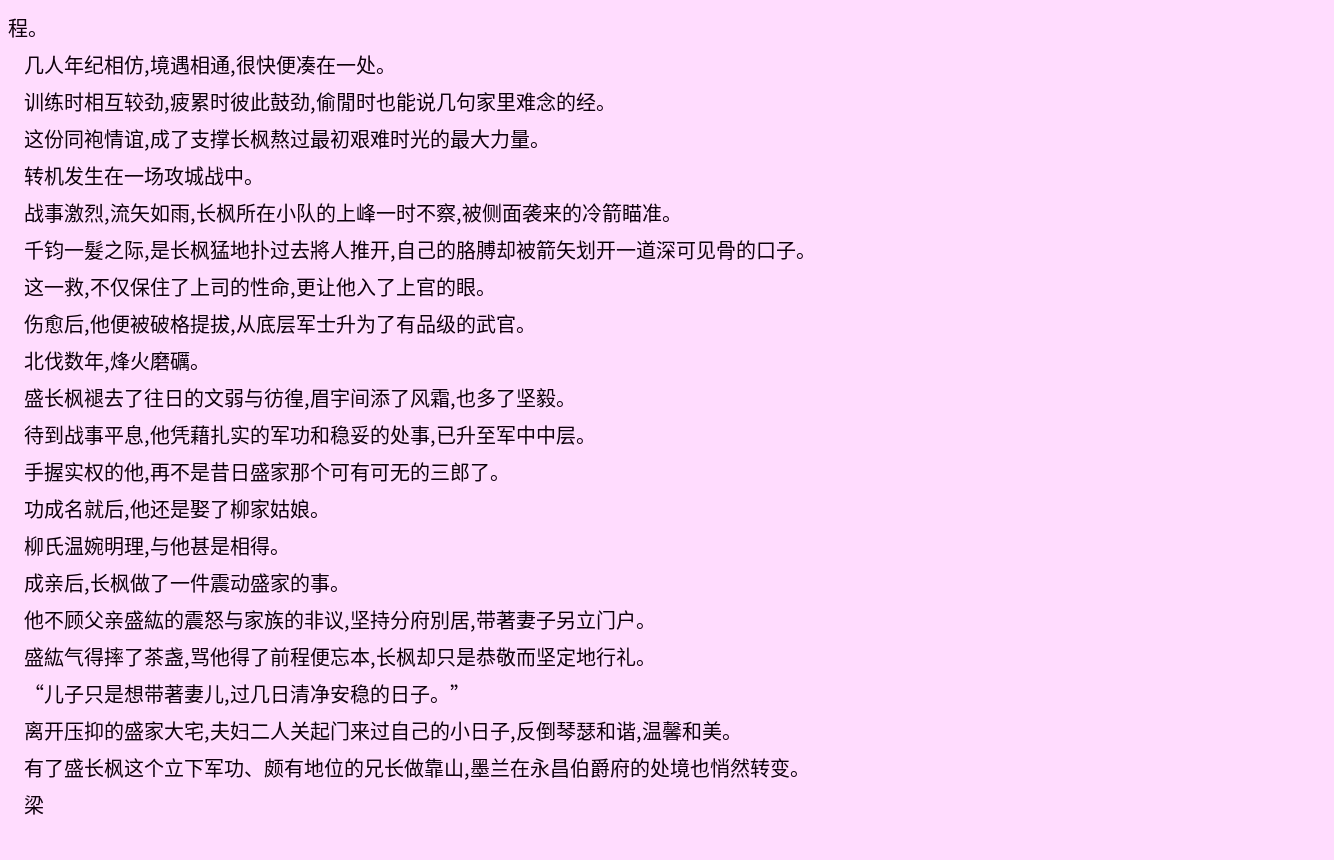程。
    几人年纪相仿,境遇相通,很快便凑在一处。
    训练时相互较劲,疲累时彼此鼓劲,偷閒时也能说几句家里难念的经。
    这份同袍情谊,成了支撑长枫熬过最初艰难时光的最大力量。
    转机发生在一场攻城战中。
    战事激烈,流矢如雨,长枫所在小队的上峰一时不察,被侧面袭来的冷箭瞄准。
    千钧一髮之际,是长枫猛地扑过去將人推开,自己的胳膊却被箭矢划开一道深可见骨的口子。
    这一救,不仅保住了上司的性命,更让他入了上官的眼。
    伤愈后,他便被破格提拔,从底层军士升为了有品级的武官。
    北伐数年,烽火磨礪。
    盛长枫褪去了往日的文弱与彷徨,眉宇间添了风霜,也多了坚毅。
    待到战事平息,他凭藉扎实的军功和稳妥的处事,已升至军中中层。
    手握实权的他,再不是昔日盛家那个可有可无的三郎了。
    功成名就后,他还是娶了柳家姑娘。
    柳氏温婉明理,与他甚是相得。
    成亲后,长枫做了一件震动盛家的事。
    他不顾父亲盛紘的震怒与家族的非议,坚持分府別居,带著妻子另立门户。
    盛紘气得摔了茶盏,骂他得了前程便忘本,长枫却只是恭敬而坚定地行礼。
    “儿子只是想带著妻儿,过几日清净安稳的日子。”
    离开压抑的盛家大宅,夫妇二人关起门来过自己的小日子,反倒琴瑟和谐,温馨和美。
    有了盛长枫这个立下军功、颇有地位的兄长做靠山,墨兰在永昌伯爵府的处境也悄然转变。
    梁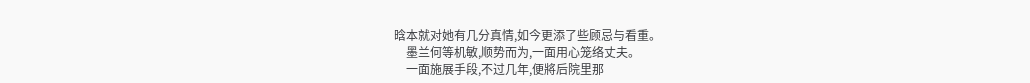晗本就对她有几分真情,如今更添了些顾忌与看重。
    墨兰何等机敏,顺势而为,一面用心笼络丈夫。
    一面施展手段,不过几年,便將后院里那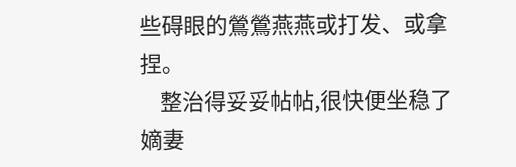些碍眼的鶯鶯燕燕或打发、或拿捏。
    整治得妥妥帖帖,很快便坐稳了嫡妻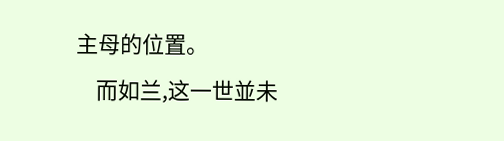主母的位置。
    而如兰,这一世並未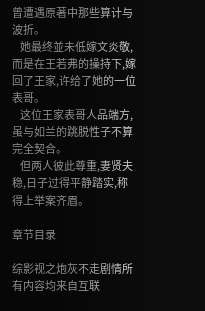曾遭遇原著中那些算计与波折。
    她最终並未低嫁文炎敬,而是在王若弗的操持下,嫁回了王家,许给了她的一位表哥。
    这位王家表哥人品端方,虽与如兰的跳脱性子不算完全契合。
    但两人彼此尊重,妻贤夫稳,日子过得平静踏实,称得上举案齐眉。

章节目录

综影视之炮灰不走剧情所有内容均来自互联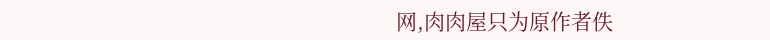网,肉肉屋只为原作者佚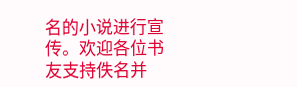名的小说进行宣传。欢迎各位书友支持佚名并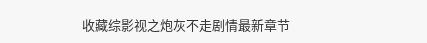收藏综影视之炮灰不走剧情最新章节